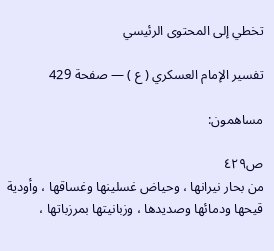تخطي إلى المحتوى الرئيسي

تفسير الإمام العسكري ( ع ) — صفحة 429

مساهمون:

ص٤٢٩
من بحار نيرانها ، وحياض غسلينها وغساقها ، وأودية قيحها ودمائها وصديدها ، وزبانيتها بمرزباتها ،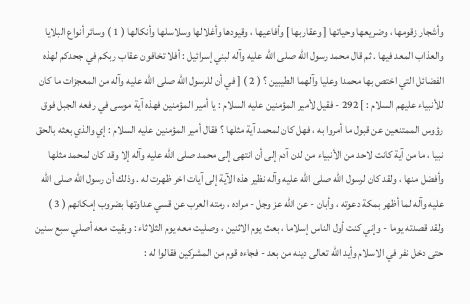وأشجار زقومها ، وضريعها وحياتها [ وعقاربها ] وأفاعيها ، وقيودها وأغلالها وسلاسلها وأنكالها ( 1 ) وسائر أنواع البلايا والعذاب المعد فيها . ثم قال محمد رسول الله صلى الله عليه وآله لبني إسرائيل : أفلا تخافون عقاب ربكم في جحدكم لهذه الفضائل التي اختص بها محمدا وعليا وآلهما الطيبين ؟ ( 2 ) [ في أن للرسول الله صلى الله عليه وآله من المعجزات ما كان للأنبياء عليهم السلام : ] 292 - فقيل لأمير المؤمنين عليه السلام : يا أمير المؤمنين فهذه آية موسى في رفعه الجبل فوق رؤوس الممتنعين عن قبول ما أمروا به ، فهل كان لمحمد آية مثلها ؟ فقال أمير المؤمنين عليه السلام : إي والذي بعثه بالحق نبيا ، ما من آية كانت لاحد من الأنبياء من لدن آدم إلى أن انتهى إلى محمد صلى الله عليه وآله إلا وقد كان لمحمد مثلها وأفضل منها ، ولقد كان لرسول الله صلى الله عليه وآله نظير هذه الآية إلى آيات اخر ظهرت له . وذلك أن رسول الله صلى الله عليه وآله لما أظهر بمكة دعوته ، وأبان - عن الله عز وجل - مراده ، رمته العرب عن قسي عداوتها بضروب إمكانهم ( 3 ) ولقد قصدته يوما - وإني كنت أول الناس إسلاما ، بعث يوم الاثنين ، وصليت معه يوم الثلاثاء : وبقيت معه أصلي سبع سنين حتى دخل نفر في الاسلام وأيد الله تعالى دينه من بعد - فجاءه قوم من المشركين فقالوا له :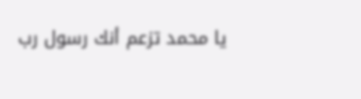يا محمد تزعم أنك رسول رب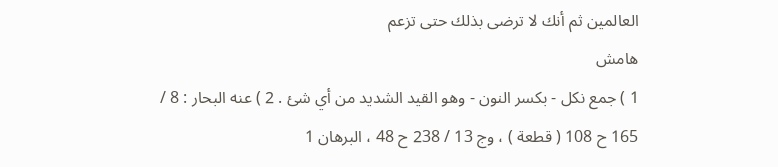العالمين ثم أنك لا ترضى بذلك حتى تزعم
هامش
1 ) جمع نكل - بكسر النون - وهو القيد الشديد من أي شئ . 2 ) عنه البحار : 8 / 165 ح 108 ( قطعة ) ، وج 13 / 238 ح 48 ، البرهان 1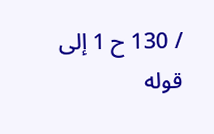/ 130 ح 1 إلى قوله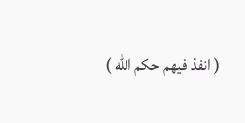( انفذ فيهم حكم الله )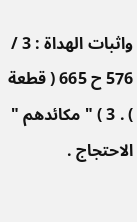واثبات الهداة : 3 / 576 ح 665 ( قطعة ) . 3 ) " مكائدهم " الاحتجاج .